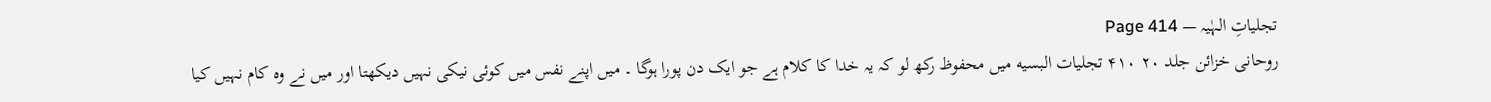تجلیاتِ الہٰیہ — Page 414
روحانی خزائن جلد ۲۰ ۴۱۰ تجليات البسيه میں محفوظ رکھ لو کہ یہ خدا کا کلام ہے جو ایک دن پورا ہوگا ۔ میں اپنے نفس میں کوئی نیکی نہیں دیکھتا اور میں نے وہ کام نہیں کیا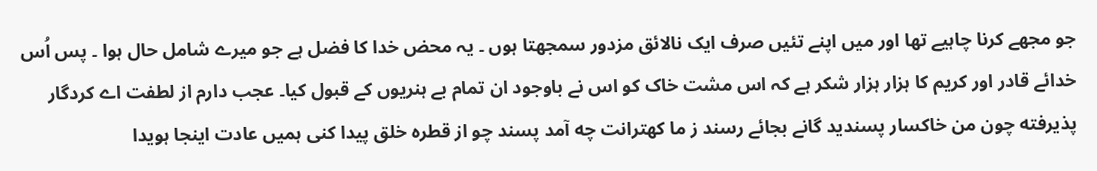جو مجھے کرنا چاہیے تھا اور میں اپنے تئیں صرف ایک نالائق مزدور سمجھتا ہوں ۔ یہ محض خدا کا فضل ہے جو میرے شامل حال ہوا ۔ پس اُس خدائے قادر اور کریم کا ہزار ہزار شکر ہے کہ اس مشت خاک کو اس نے باوجود ان تمام بے ہنریوں کے قبول کیا۔ عجب دارم از لطفت اے کردگار پذیرفته چون من خاکسار پسندید گانے بجائے رسند ز ما کهترانت چه آمد پسند چو از قطره خلق پیدا کنی ہمیں عادت اینجا ہویدا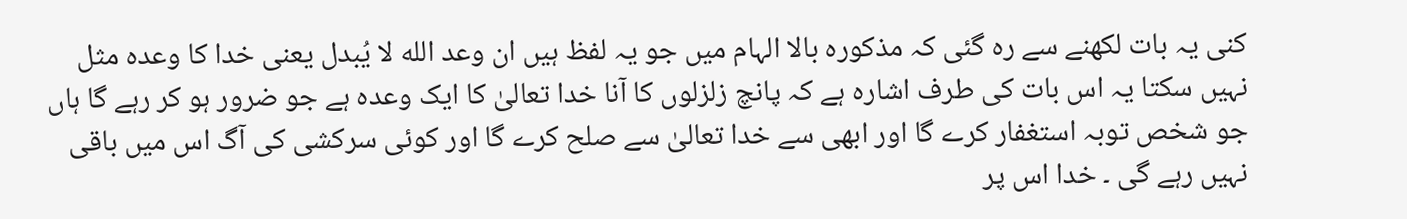کنی یہ بات لکھنے سے رہ گئی کہ مذکورہ بالا الہام میں جو یہ لفظ ہیں ان وعد الله لا يُبدل یعنی خدا کا وعدہ مثل نہیں سکتا یہ اس بات کی طرف اشارہ ہے کہ پانچ زلزلوں کا آنا خدا تعالیٰ کا ایک وعدہ ہے جو ضرور ہو کر رہے گا ہاں جو شخص توبہ استغفار کرے گا اور ابھی سے خدا تعالیٰ سے صلح کرے گا اور کوئی سرکشی کی آگ اس میں باقی نہیں رہے گی ۔ خدا اس پر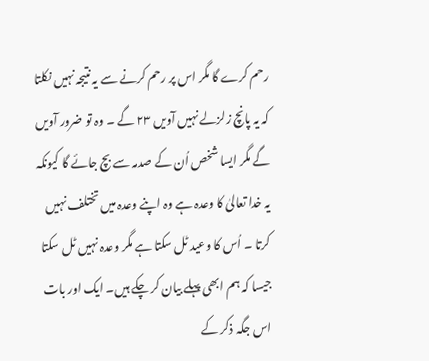رحم کرے گا مگر اس پر رحم کرنے سے یہ نتیجہ نہیں نکلتا کہ یہ پانچ زلزلے نہیں آویں ۲۳ گے ۔ وہ تو ضرور آویں گے مگر ایسا شخص اُن کے صدمہ سے بچ جائے گا کیونکہ یہ خدا تعالیٰ کا وعدہ ہے وہ اپنے وعدہ میں تختلف نہیں کرتا ۔ اُس کا وعید ٹل سکتا ہے مگر وعدہ نہیں ٹل سکتا جیسا کہ ہم ابھی پہلے بیان کر چکے ہیں۔ ایک اور بات اس جگہ ذکر کے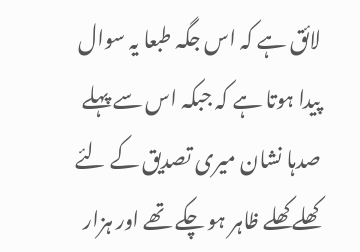لائق ہے کہ اس جگہ طبعا یہ سوال پیدا ہوتا ہے کہ جبکہ اس سے پہلے صدہا نشان میری تصدیق کے لئے کھلے کھلے ظاہر ہو چکے تھے اور ہزار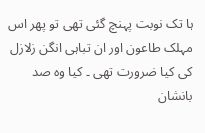ہا تک نوبت پہنچ گئی تھی تو پھر اس مہلک طاعون اور ان تباہی انگن زلازل کی کیا ضرورت تھی ۔ کیا وہ صد بانشان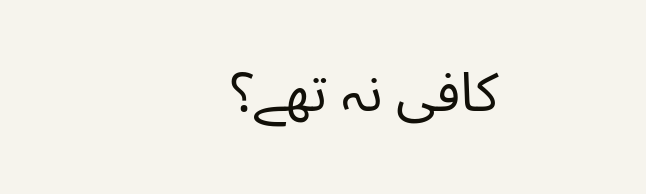کافی نہ تھے؟